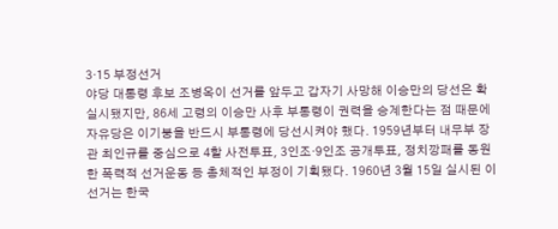3·15 부정선거
야당 대통령 후보 조병옥이 선거를 앞두고 갑자기 사망해 이승만의 당선은 확실시됐지만, 86세 고령의 이승만 사후 부통령이 권력을 승계한다는 점 때문에 자유당은 이기붕을 반드시 부통령에 당선시켜야 했다. 1959년부터 내무부 장관 최인규를 중심으로 4할 사전투표, 3인조·9인조 공개투표, 정치깡패를 동원한 폭력적 선거운동 등 총체적인 부정이 기획됐다. 1960년 3월 15일 실시된 이 선거는 한국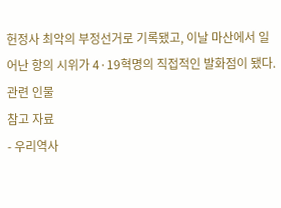헌정사 최악의 부정선거로 기록됐고, 이날 마산에서 일어난 항의 시위가 4·19혁명의 직접적인 발화점이 됐다.
관련 인물
참고 자료
- 우리역사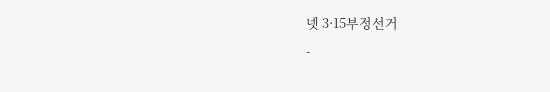넷 3·15부정선거
-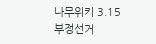나무위키 3.15부정선거